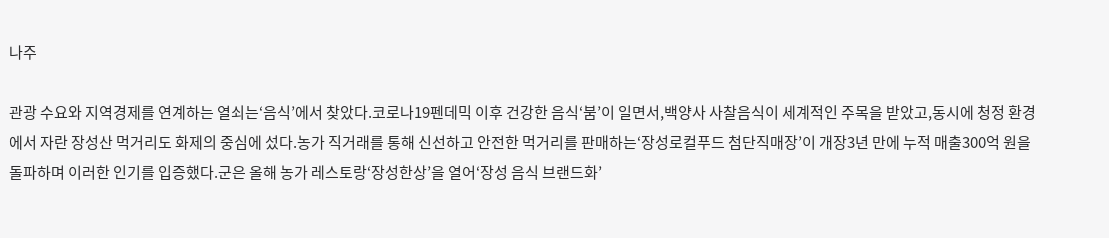나주

관광 수요와 지역경제를 연계하는 열쇠는‘음식’에서 찾았다.코로나19펜데믹 이후 건강한 음식‘붐’이 일면서,백양사 사찰음식이 세계적인 주목을 받았고,동시에 청정 환경에서 자란 장성산 먹거리도 화제의 중심에 섰다.농가 직거래를 통해 신선하고 안전한 먹거리를 판매하는‘장성로컬푸드 첨단직매장’이 개장3년 만에 누적 매출300억 원을 돌파하며 이러한 인기를 입증했다.군은 올해 농가 레스토랑‘장성한상’을 열어‘장성 음식 브랜드화’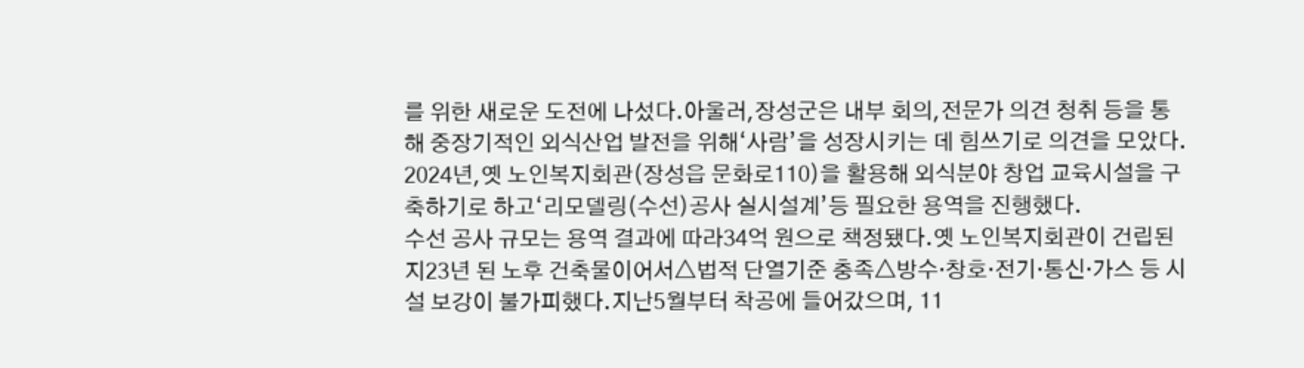를 위한 새로운 도전에 나섰다.아울러,장성군은 내부 회의,전문가 의견 청취 등을 통해 중장기적인 외식산업 발전을 위해‘사람’을 성장시키는 데 힘쓰기로 의견을 모았다. 2024년,옛 노인복지회관(장성읍 문화로110)을 활용해 외식분야 창업 교육시설을 구축하기로 하고‘리모델링(수선)공사 실시설계’등 필요한 용역을 진행했다.
수선 공사 규모는 용역 결과에 따라34억 원으로 책정됐다.옛 노인복지회관이 건립된 지23년 된 노후 건축물이어서△법적 단열기준 충족△방수·창호·전기·통신·가스 등 시설 보강이 불가피했다.지난5월부터 착공에 들어갔으며, 11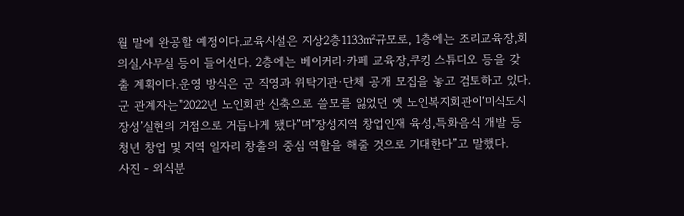월 말에 완공할 예정이다.교육시설은 지상2층1133㎡규모로, 1층에는 조리교육장,회의실,사무실 등이 들어선다. 2층에는 베이커리·카페 교육장,쿠킹 스튜디오 등을 갖출 계획이다.운영 방식은 군 직영과 위탁기관·단체 공개 모집을 놓고 검토하고 있다.군 관계자는"2022년 노인회관 신축으로 쓸모를 잃었던 옛 노인복지회관이‘미식도시 장성’실현의 거점으로 거듭나게 됐다”며"장성지역 창업인재 육성,특화음식 개발 등 청년 창업 및 지역 일자리 창출의 중심 역할을 해줄 것으로 기대한다”고 말했다.
사진 - 외식분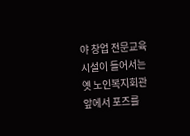야 창업 전문교육시설이 들어서는 옛 노인복지회관 앞에서 포즈를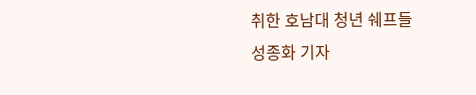취한 호남대 청년 쉐프들
성종화 기자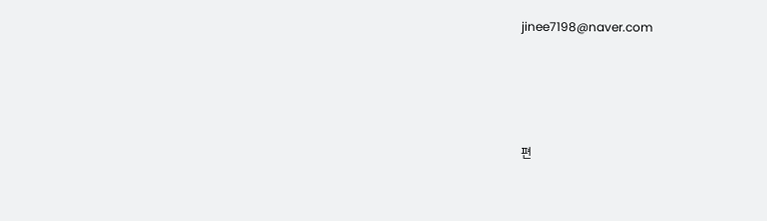jinee7198@naver.com






편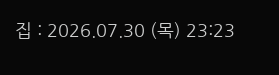집 : 2026.07.30 (목) 23:23